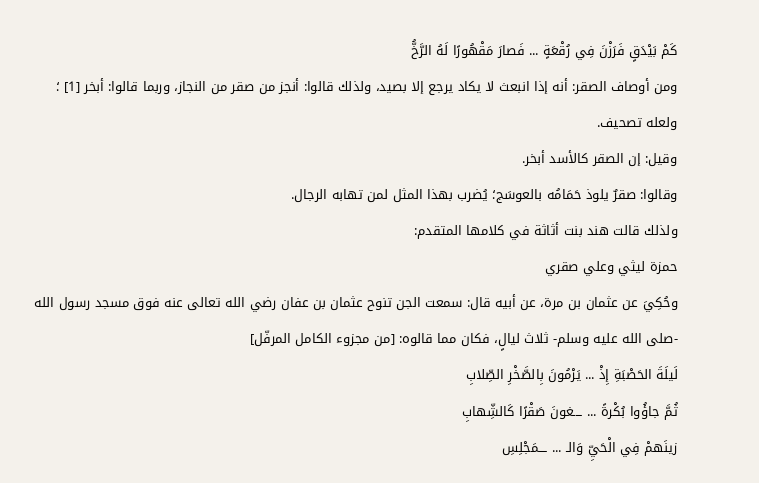كَمْ بَيْدَقٍ فَرَزْنَ فِي رُقْعَةٍ ... فَصارَ مَقْهُورًا لَهُ الرَّخُّ
ومن أوصاف الصقر: أنه إذا انبعث لا يكاد يرجع إلا بصيد، ولذلك قالوا: أنجز من صقر من النجاز، وربما قالوا: أبخر [1] ؛ ولعله تصحيف.
وقيل: إن الصقر كالأسد أبخر.
وقالوا: صقرٌ يلوذ حَمَامُه بالعوسَج؛ يُضرب بهذا المثل لمن تهابه الرجال.
ولذلك قالت هند بنت أثاثة في كلامها المتقدم:
حمزة ليثي وعلي صقري
وحُكِيَ عن عثمان بن مرة، عن أبيه قال: سمعت الجن تنوح عثمان بن عفان رضي الله تعالى عنه فوق مسجد رسول الله -صلى الله عليه وسلم- ثلاث ليالٍ، فكان مما قالوه: [من مجزوء الكامل المرفّل]
لَيلَةَ الحَصْبَةِ إِذْ ... يَرْمُونَ بِالصَّخْرِ الصِّلابِ
ثُمَّ جاؤُوا بُكْرةً ... ـــغونَ صَقْرًا كَالشِّهابِ
زينَهمْ فِي الْحَيِّ وَالـ ... ـــمَجْلِسِ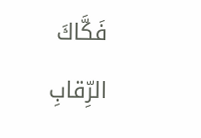فَكَّاكَ الرِّقابِ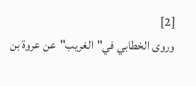[2]
وروى الخطابي في"الغريب"عن عروة بن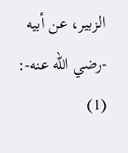الزبير، عن أبيه -رضي الله عنه-:
(1)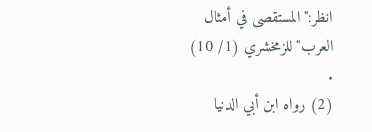انظر:"المستقصى في أمثال العرب"للزمخشري (1/ 10) .
(2) رواه ابن أبي الدنيا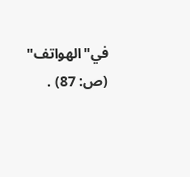في"الهواتف" (ص: 87) .